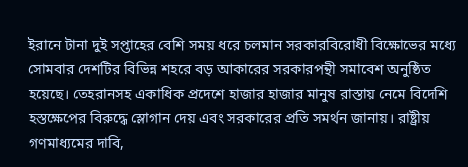ইরানে টানা দুই সপ্তাহের বেশি সময় ধরে চলমান সরকারবিরোধী বিক্ষোভের মধ্যে সোমবার দেশটির বিভিন্ন শহরে বড় আকারের সরকারপন্থী সমাবেশ অনুষ্ঠিত হয়েছে। তেহরানসহ একাধিক প্রদেশে হাজার হাজার মানুষ রাস্তায় নেমে বিদেশি হস্তক্ষেপের বিরুদ্ধে স্লোগান দেয় এবং সরকারের প্রতি সমর্থন জানায়। রাষ্ট্রীয় গণমাধ্যমের দাবি,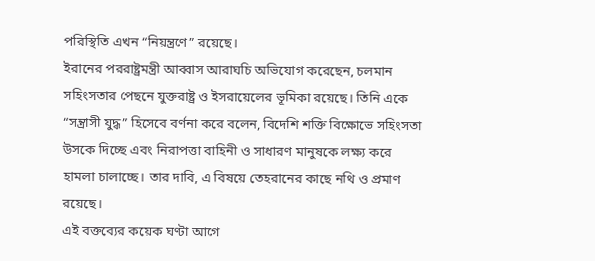পরিস্থিতি এখন “নিয়ন্ত্রণে” রয়েছে।
ইরানের পররাষ্ট্রমন্ত্রী আব্বাস আরাঘচি অভিযোগ করেছেন, চলমান সহিংসতার পেছনে যুক্তরাষ্ট্র ও ইসরায়েলের ভূমিকা রয়েছে। তিনি একে “সন্ত্রাসী যুদ্ধ” হিসেবে বর্ণনা করে বলেন, বিদেশি শক্তি বিক্ষোভে সহিংসতা উসকে দিচ্ছে এবং নিরাপত্তা বাহিনী ও সাধারণ মানুষকে লক্ষ্য করে হামলা চালাচ্ছে। তার দাবি, এ বিষয়ে তেহরানের কাছে নথি ও প্রমাণ রয়েছে।
এই বক্তব্যের কয়েক ঘণ্টা আগে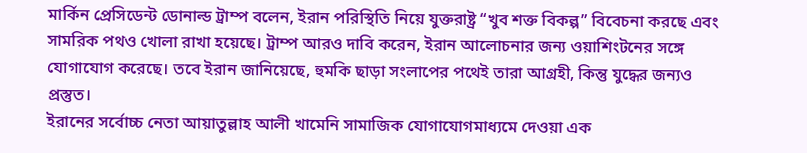মার্কিন প্রেসিডেন্ট ডোনাল্ড ট্রাম্প বলেন, ইরান পরিস্থিতি নিয়ে যুক্তরাষ্ট্র “খুব শক্ত বিকল্প” বিবেচনা করছে এবং সামরিক পথও খোলা রাখা হয়েছে। ট্রাম্প আরও দাবি করেন, ইরান আলোচনার জন্য ওয়াশিংটনের সঙ্গে যোগাযোগ করেছে। তবে ইরান জানিয়েছে, হুমকি ছাড়া সংলাপের পথেই তারা আগ্রহী, কিন্তু যুদ্ধের জন্যও প্রস্তুত।
ইরানের সর্বোচ্চ নেতা আয়াতুল্লাহ আলী খামেনি সামাজিক যোগাযোগমাধ্যমে দেওয়া এক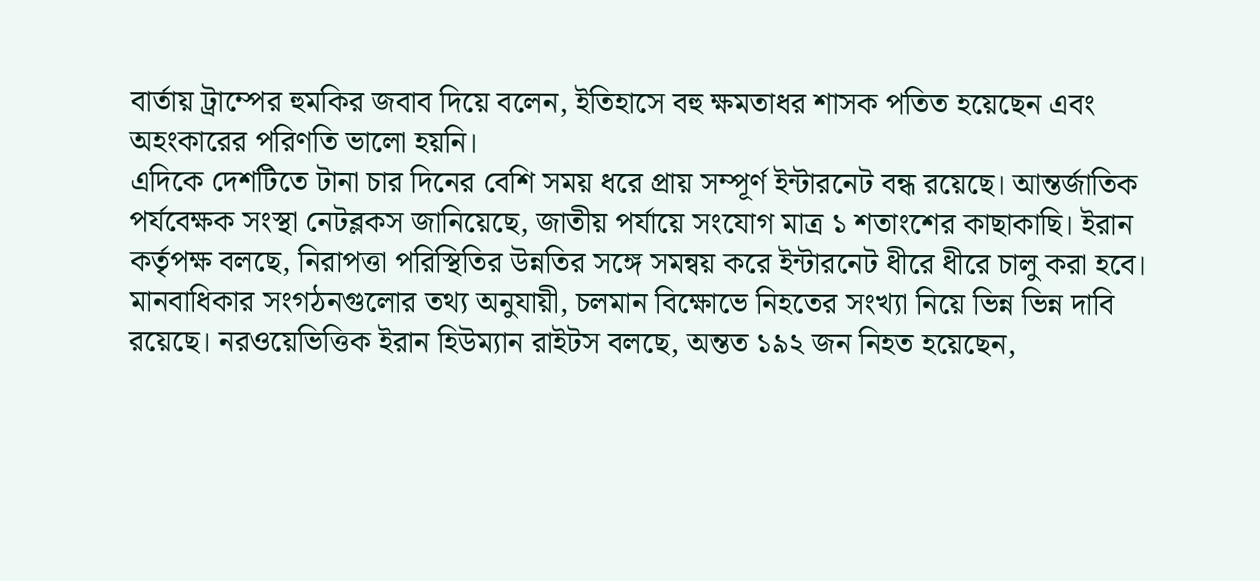বার্তায় ট্রাম্পের হুমকির জবাব দিয়ে বলেন, ইতিহাসে বহু ক্ষমতাধর শাসক পতিত হয়েছেন এবং অহংকারের পরিণতি ভালো হয়নি।
এদিকে দেশটিতে টানা চার দিনের বেশি সময় ধরে প্রায় সম্পূর্ণ ইন্টারনেট বন্ধ রয়েছে। আন্তর্জাতিক পর্যবেক্ষক সংস্থা নেটব্লকস জানিয়েছে, জাতীয় পর্যায়ে সংযোগ মাত্র ১ শতাংশের কাছাকাছি। ইরান কর্তৃপক্ষ বলছে, নিরাপত্তা পরিস্থিতির উন্নতির সঙ্গে সমন্বয় করে ইন্টারনেট ধীরে ধীরে চালু করা হবে।
মানবাধিকার সংগঠনগুলোর তথ্য অনুযায়ী, চলমান বিক্ষোভে নিহতের সংখ্যা নিয়ে ভিন্ন ভিন্ন দাবি রয়েছে। নরওয়েভিত্তিক ইরান হিউম্যান রাইটস বলছে, অন্তত ১৯২ জন নিহত হয়েছেন,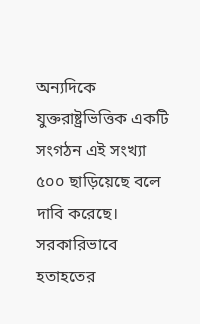অন্যদিকে যুক্তরাষ্ট্রভিত্তিক একটি সংগঠন এই সংখ্যা ৫০০ ছাড়িয়েছে বলে দাবি করেছে। সরকারিভাবে হতাহতের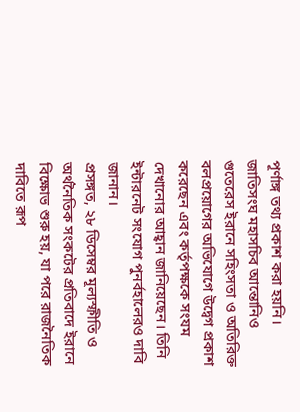পূর্ণাঙ্গ তথ্য প্রকাশ করা হয়নি।
জাতিসংঘ মহাসচিব আন্তোনিও গুতেরেস ইরানে সহিংসতা ও অতিরিক্ত বলপ্রয়োগের অভিযোগে উদ্বেগ প্রকাশ করেছেন এবং কর্তৃপক্ষকে সংযম দেখানোর আহ্বান জানিয়েছেন। তিনি ইন্টারনেট সংযোগ পুনর্বহালেরও দাবি জানান।
প্রসঙ্গত, ২৮ ডিসেম্বর মূল্যস্ফীতি ও অর্থনৈতিক সংকটের প্রতিবাদে ইরানে বিক্ষোভ শুরু হয়, যা পরে রাজনৈতিক দাবিতে রূপ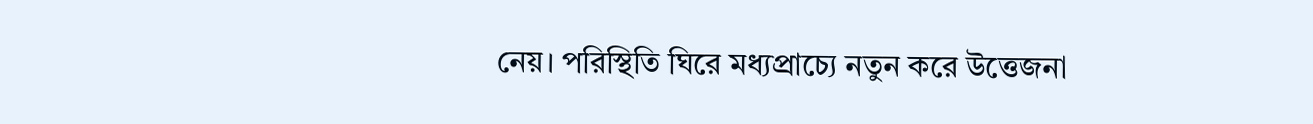নেয়। পরিস্থিতি ঘিরে মধ্যপ্রাচ্যে নতুন করে উত্তেজনা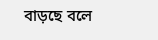বাড়ছে বলে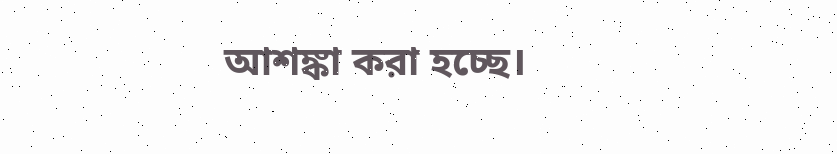আশঙ্কা করা হচ্ছে।